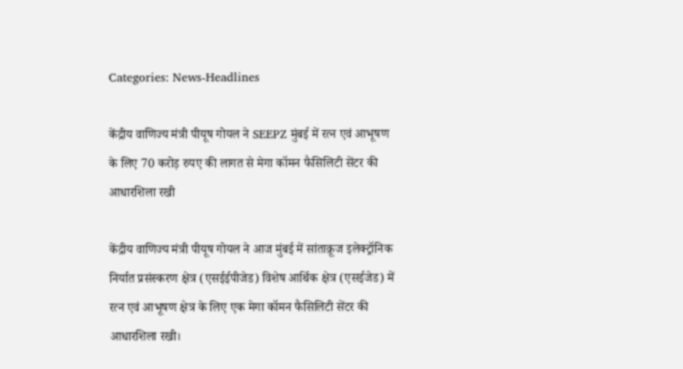Categories: News-Headlines

केंद्रीय वाणिज्य मंत्री पीयूष गोयल ने SEEPZ मुंबई में रत्न एवं आभूषण के लिए 70 करोड़ रुपए की लागत से मेगा कॉमन फैसिलिटी सेंटर की आधारशिला रखी

केंद्रीय वाणिज्य मंत्री पीयूष गोयल ने आज मुंबई में सांताक्रूज इलेक्ट्रॉनिक निर्यात प्रसंस्करण क्षेत्र (एसईईपीजेड) विशेष आर्थिक क्षेत्र (एसईजेड) में रत्न एवं आभूषण क्षेत्र के लिए एक मेगा कॉमन फैसिलिटी सेंटर की आधारशिला रखी।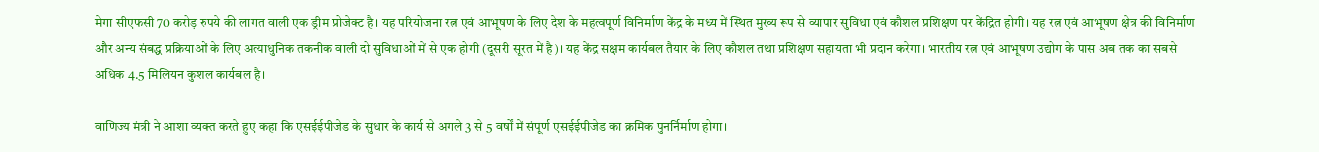मेगा सीएफसी 70 करोड़ रुपये की लागत वाली एक ड्रीम प्रोजेक्ट है। यह परियोजना रत्न एवं आभूषण के लिए देश के महत्वपूर्ण विनिर्माण केंद्र के मध्य में स्थित मुख्य रूप से व्यापार सुविधा एवं कौशल प्रशिक्षण पर केंद्रित होगी। यह रत्न एवं आभूषण क्षेत्र की विनिर्माण और अन्य संबद्ध प्रक्रियाओं के लिए अत्याधुनिक तकनीक वाली दो सुविधाओं में से एक होगी (दूसरी सूरत में है)। यह केंद्र सक्षम कार्यबल तैयार के लिए कौशल तथा प्रशिक्षण सहायता भी प्रदान करेगा। भारतीय रत्न एवं आभूषण उद्योग के पास अब तक का सबसे अधिक 4.5 मिलियन कुशल कार्यबल है।

वाणिज्य मंत्री ने आशा व्यक्त करते हुए कहा कि एसईईपीजेड के सुधार के कार्य से अगले 3 से 5 वर्षों में संपूर्ण एसईईपीजेड का क्रमिक पुनर्निर्माण होगा।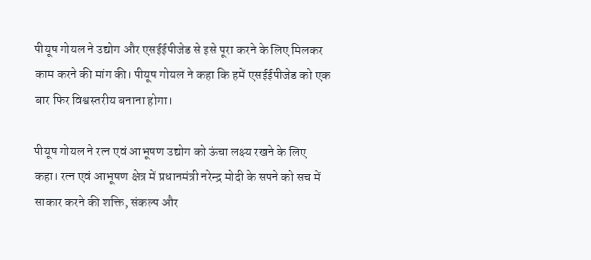पीयूष गोयल ने उद्योग और एसईईपीजेड से इसे पूरा करने के लिए मिलकर काम करने की मांग की। पीयूष गोयल ने कहा कि हमें एसईईपीजेड को एक बार फिर विश्वस्तरीय बनाना होगा।

पीयूष गोयल ने रत्न एवं आभूषण उद्योग को ऊंचा लक्ष्य रखने के लिए कहा। रत्न एवं आभूषण क्षेत्र में प्रधानमंत्री नरेन्द्र मोदी के सपने को सच में साकार करने की शक्ति, संकल्प और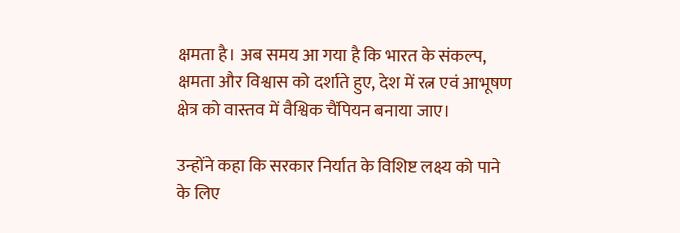क्षमता है। अब समय आ गया है कि भारत के संकल्प, क्षमता और विश्वास को दर्शाते हुए, देश में रत्न एवं आभूषण क्षेत्र को वास्तव में वैश्विक चैंपियन बनाया जाए।

उन्होंने कहा कि सरकार निर्यात के विशिष्ट लक्ष्य को पाने के लिए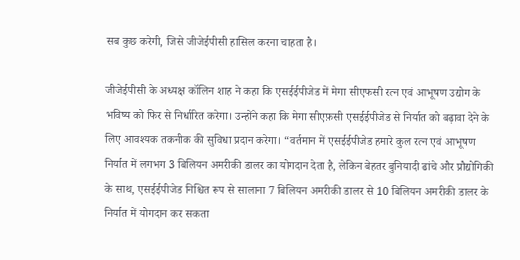सब कुछ करेगी, जिसे जीजेईपीसी हासिल करना चाहता है।

जीजेईपीसी के अध्यक्ष कॉलिन शाह ने कहा कि एसईईपीजेड में मेगा सीएफसी रत्न एवं आभूषण उद्योग के भविष्य को फिर से निर्धारित करेगा। उन्होंने कहा कि मेगा सीएफ़सी एसईईपीजेड से निर्यात को बढ़ावा देने के लिए आवश्यक तकनीक की सुविधा प्रदान करेगा। “वर्तमान में एसईईपीजेड हमारे कुल रत्न एवं आभूषण निर्यात में लगभग 3 बिलियन अमरीकी डालर का योगदान देता है, लेकिन बेहतर बुनियादी ढांचे और प्रौद्योगिकी के साथ, एसईईपीजेड निश्चित रूप से सालाना 7 बिलियन अमरीकी डालर से 10 बिलियन अमरीकी डालर के निर्यात में योगदान कर सकता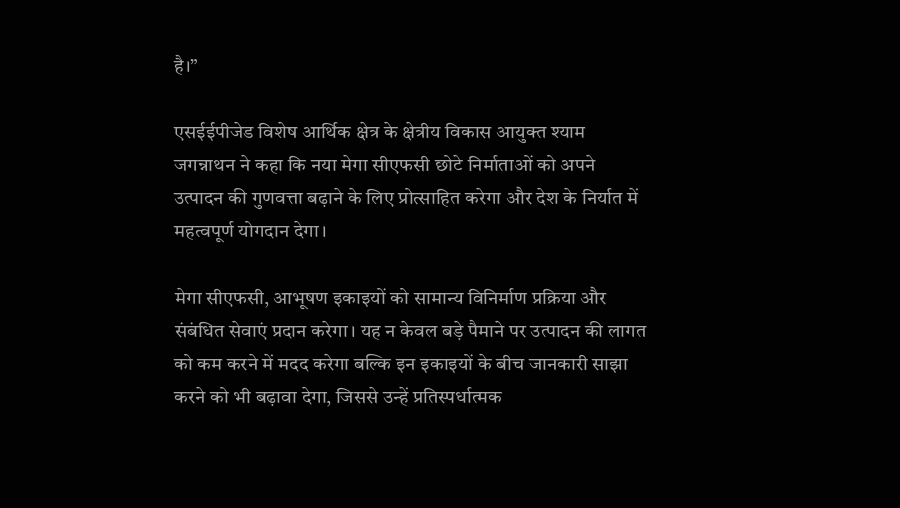है।”

एसईईपीजेड विशेष आर्थिक क्षेत्र के क्षेत्रीय विकास आयुक्त श्याम जगन्नाथन ने कहा कि नया मेगा सीएफसी छोटे निर्माताओं को अपने उत्पादन की गुणवत्ता बढ़ाने के लिए प्रोत्साहित करेगा और देश के निर्यात में महत्वपूर्ण योगदान देगा।

मेगा सीएफसी, आभूषण इकाइयों को सामान्य विनिर्माण प्रक्रिया और संबंधित सेवाएं प्रदान करेगा। यह न केवल बड़े पैमाने पर उत्पादन की लागत को कम करने में मदद करेगा बल्कि इन इकाइयों के बीच जानकारी साझा करने को भी बढ़ावा देगा, जिससे उन्हें प्रतिस्पर्धात्मक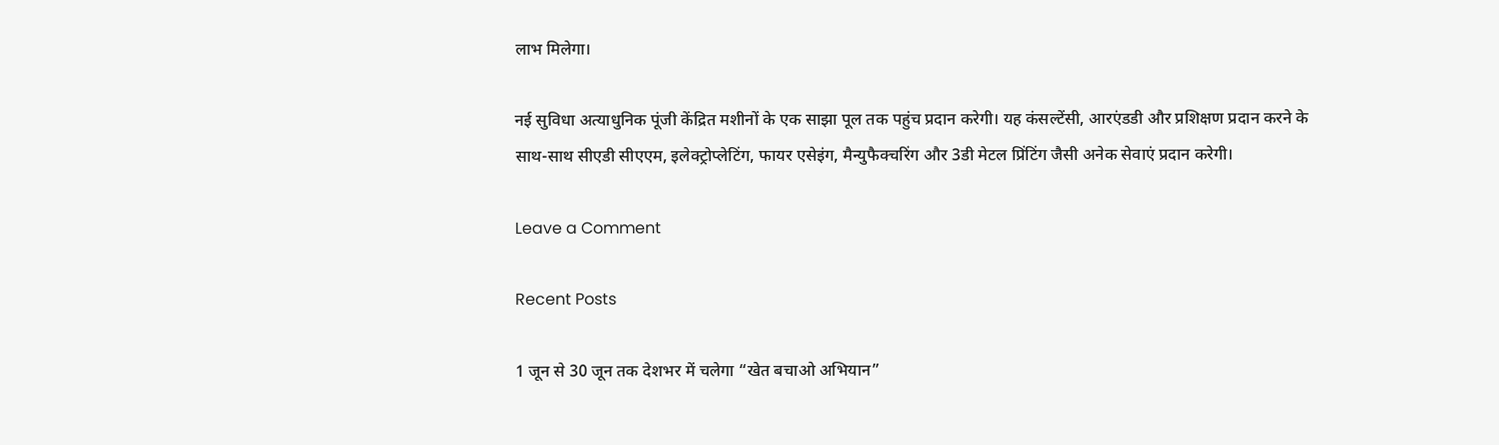लाभ मिलेगा।

नई सुविधा अत्याधुनिक पूंजी केंद्रित मशीनों के एक साझा पूल तक पहुंच प्रदान करेगी। यह कंसल्टेंसी, आरएंडडी और प्रशिक्षण प्रदान करने के साथ-साथ सीएडी सीएएम, इलेक्ट्रोप्लेटिंग, फायर एसेइंग, मैन्युफैक्चरिंग और 3डी मेटल प्रिंटिंग जैसी अनेक सेवाएं प्रदान करेगी।

Leave a Comment

Recent Posts

1 जून से 30 जून तक देशभर में चलेगा “खेत बचाओ अभियान”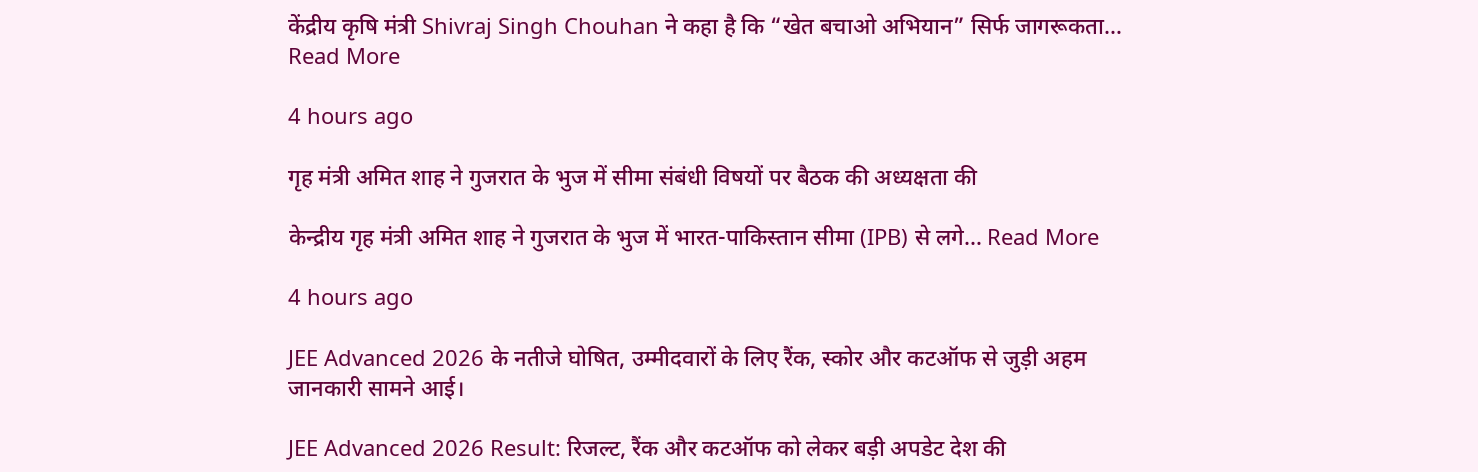केंद्रीय कृषि मंत्री Shivraj Singh Chouhan ने कहा है कि “खेत बचाओ अभियान” सिर्फ जागरूकता… Read More

4 hours ago

गृह मंत्री अमित शाह ने गुजरात के भुज में सीमा संबंधी विषयों पर बैठक की अध्यक्षता की

केन्द्रीय गृह मंत्री अमित शाह ने गुजरात के भुज में भारत-पाकिस्तान सीमा (IPB) से लगे… Read More

4 hours ago

JEE Advanced 2026 के नतीजे घोषित, उम्मीदवारों के लिए रैंक, स्कोर और कटऑफ से जुड़ी अहम जानकारी सामने आई।

JEE Advanced 2026 Result: रिजल्ट, रैंक और कटऑफ को लेकर बड़ी अपडेट देश की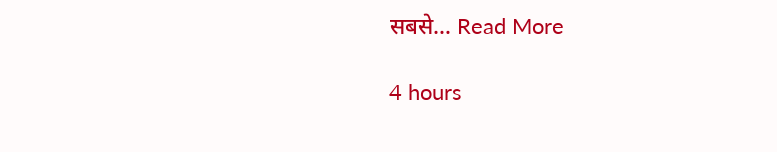सबसे… Read More

4 hours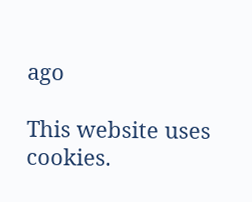ago

This website uses cookies.